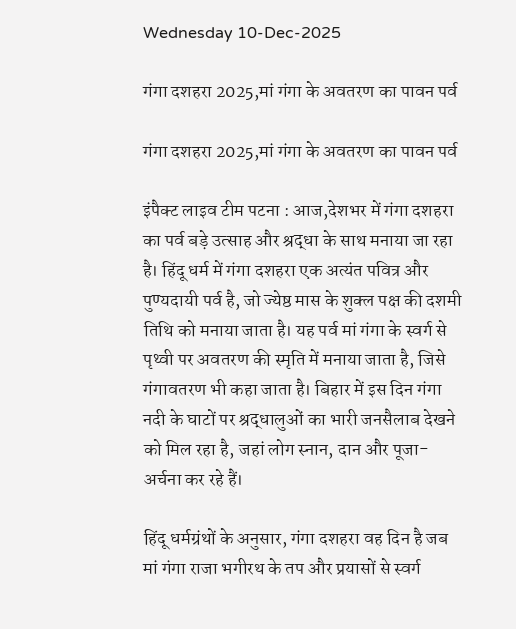Wednesday 10-Dec-2025

गंगा दशहरा 2025,मां गंगा के अवतरण का पावन पर्व

गंगा दशहरा 2025,मां गंगा के अवतरण का पावन पर्व

इंपैक्ट लाइव टीम पटना : आज,देशभर में गंगा दशहरा का पर्व बड़े उत्साह और श्रद्धा के साथ मनाया जा रहा है। हिंदू धर्म में गंगा दशहरा एक अत्यंत पवित्र और पुण्यदायी पर्व है, जो ज्येष्ठ मास के शुक्ल पक्ष की दशमी तिथि को मनाया जाता है। यह पर्व मां गंगा के स्वर्ग से पृथ्वी पर अवतरण की स्मृति में मनाया जाता है, जिसे गंगावतरण भी कहा जाता है। बिहार में इस दिन गंगा नदी के घाटों पर श्रद्धालुओं का भारी जनसैलाब देखने को मिल रहा है, जहां लोग स्नान, दान और पूजा-अर्चना कर रहे हैं।

हिंदू धर्मग्रंथों के अनुसार, गंगा दशहरा वह दिन है जब मां गंगा राजा भगीरथ के तप और प्रयासों से स्वर्ग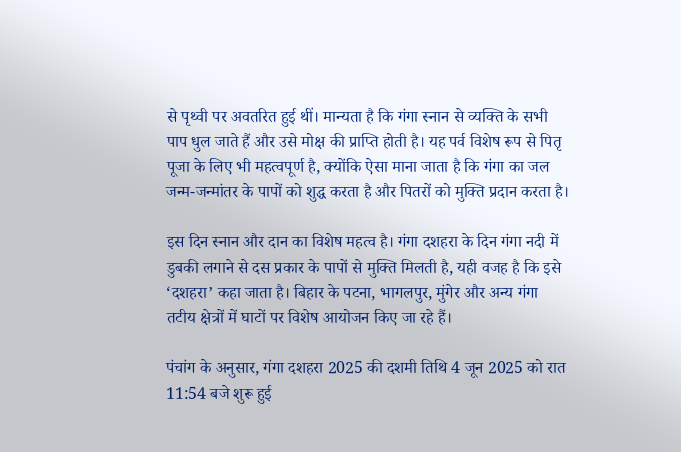से पृथ्वी पर अवतरित हुई थीं। मान्यता है कि गंगा स्नान से व्यक्ति के सभी पाप धुल जाते हैं और उसे मोक्ष की प्राप्ति होती है। यह पर्व विशेष रूप से पितृ पूजा के लिए भी महत्वपूर्ण है, क्योंकि ऐसा माना जाता है कि गंगा का जल जन्म-जन्मांतर के पापों को शुद्ध करता है और पितरों को मुक्ति प्रदान करता है।

इस दिन स्नान और दान का विशेष महत्व है। गंगा दशहरा के दिन गंगा नदी में डुबकी लगाने से दस प्रकार के पापों से मुक्ति मिलती है, यही वजह है कि इसे ‘दशहरा’ कहा जाता है। बिहार के पटना, भागलपुर, मुंगेर और अन्य गंगा तटीय क्षेत्रों में घाटों पर विशेष आयोजन किए जा रहे हैं।

पंचांग के अनुसार, गंगा दशहरा 2025 की दशमी तिथि 4 जून 2025 को रात 11:54 बजे शुरू हुई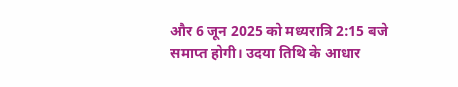और 6 जून 2025 को मध्यरात्रि 2:15 बजे समाप्त होगी। उदया तिथि के आधार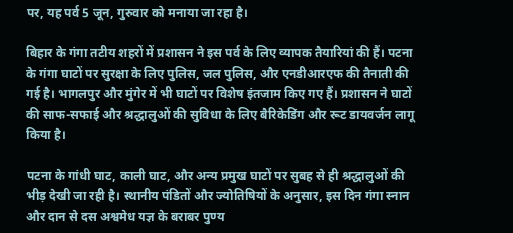पर, यह पर्व 5 जून, गुरुवार को मनाया जा रहा है।

बिहार के गंगा तटीय शहरों में प्रशासन ने इस पर्व के लिए व्यापक तैयारियां की हैं। पटना के गंगा घाटों पर सुरक्षा के लिए पुलिस, जल पुलिस, और एनडीआरएफ की तैनाती की गई है। भागलपुर और मुंगेर में भी घाटों पर विशेष इंतजाम किए गए हैं। प्रशासन ने घाटों की साफ-सफाई और श्रद्धालुओं की सुविधा के लिए बैरिकेडिंग और रूट डायवर्जन लागू किया है।

पटना के गांधी घाट, काली घाट, और अन्य प्रमुख घाटों पर सुबह से ही श्रद्धालुओं की भीड़ देखी जा रही है। स्थानीय पंडितों और ज्योतिषियों के अनुसार, इस दिन गंगा स्नान और दान से दस अश्वमेध यज्ञ के बराबर पुण्य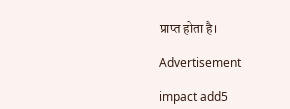प्राप्त होता है।

Advertisement

impact add5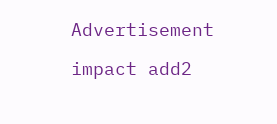Advertisement

impact add2